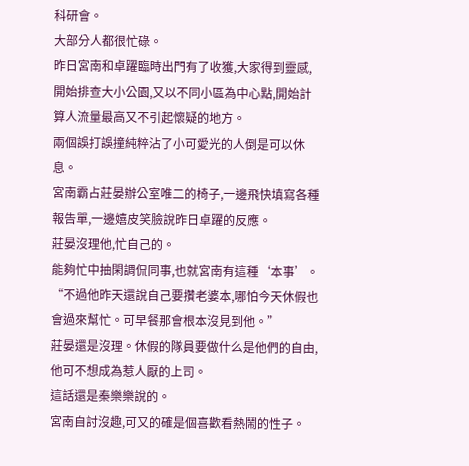科研會。
大部分人都很忙碌。
昨日宮南和卓躍臨時出門有了收獲,大家得到靈感,開始排查大小公園,又以不同小區為中心點,開始計算人流量最高又不引起懷疑的地方。
兩個誤打誤撞純粹沾了小可愛光的人倒是可以休息。
宮南霸占莊晏辦公室唯二的椅子,一邊飛快填寫各種報告單,一邊嬉皮笑臉說昨日卓躍的反應。
莊晏沒理他,忙自己的。
能夠忙中抽閑調侃同事,也就宮南有這種‘本事’。
“不過他昨天還說自己要攢老婆本,哪怕今天休假也會過來幫忙。可早餐那會根本沒見到他。”
莊晏還是沒理。休假的隊員要做什么是他們的自由,他可不想成為惹人厭的上司。
這話還是秦樂樂說的。
宮南自討沒趣,可又的確是個喜歡看熱鬧的性子。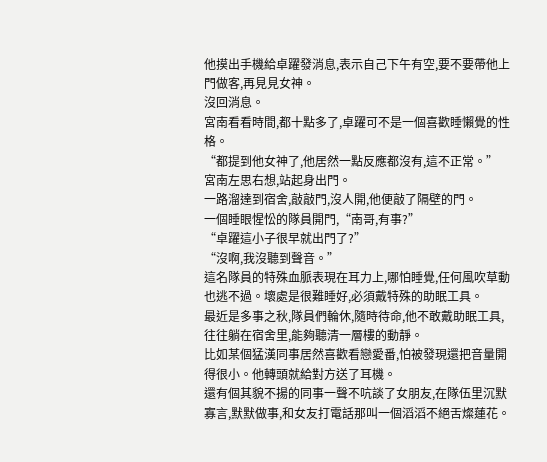他摸出手機給卓躍發消息,表示自己下午有空,要不要帶他上門做客,再見見女神。
沒回消息。
宮南看看時間,都十點多了,卓躍可不是一個喜歡睡懶覺的性格。
“都提到他女神了,他居然一點反應都沒有,這不正常。”
宮南左思右想,站起身出門。
一路溜達到宿舍,敲敲門,沒人開,他便敲了隔壁的門。
一個睡眼惺忪的隊員開門,“南哥,有事?”
“卓躍這小子很早就出門了?”
“沒啊,我沒聽到聲音。”
這名隊員的特殊血脈表現在耳力上,哪怕睡覺,任何風吹草動也逃不過。壞處是很難睡好,必須戴特殊的助眠工具。
最近是多事之秋,隊員們輪休,隨時待命,他不敢戴助眠工具,往往躺在宿舍里,能夠聽清一層樓的動靜。
比如某個猛漢同事居然喜歡看戀愛番,怕被發現還把音量開得很小。他轉頭就給對方送了耳機。
還有個其貌不揚的同事一聲不吭談了女朋友,在隊伍里沉默寡言,默默做事,和女友打電話那叫一個滔滔不絕舌燦蓮花。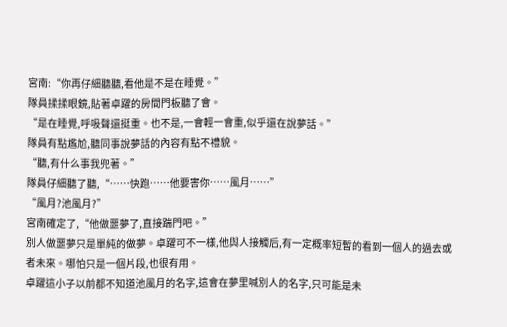宮南:“你再仔細聽聽,看他是不是在睡覺。”
隊員揉揉眼鏡,貼著卓躍的房間門板聽了會。
“是在睡覺,呼吸聲還挺重。也不是,一會輕一會重,似乎還在說夢話。”
隊員有點尷尬,聽同事說夢話的內容有點不禮貌。
“聽,有什么事我兜著。”
隊員仔細聽了聽,“……快跑……他要害你……風月……”
“風月?池風月?”
宮南確定了,“他做噩夢了,直接踹門吧。”
別人做噩夢只是單純的做夢。卓躍可不一樣,他與人接觸后,有一定概率短暫的看到一個人的過去或者未來。哪怕只是一個片段,也很有用。
卓躍這小子以前都不知道池風月的名字,這會在夢里喊別人的名字,只可能是未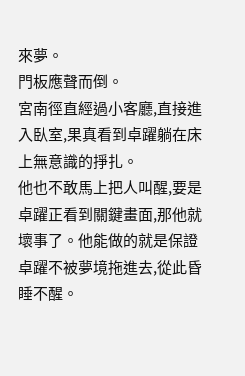來夢。
門板應聲而倒。
宮南徑直經過小客廳,直接進入臥室,果真看到卓躍躺在床上無意識的掙扎。
他也不敢馬上把人叫醒,要是卓躍正看到關鍵畫面,那他就壞事了。他能做的就是保證卓躍不被夢境拖進去,從此昏睡不醒。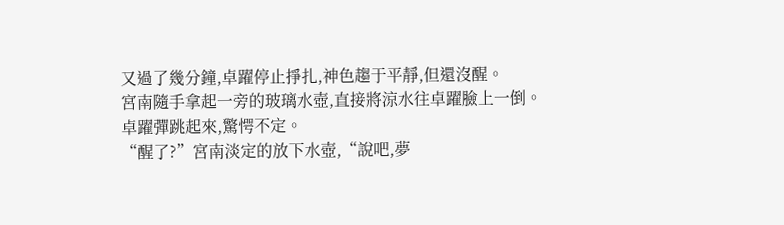又過了幾分鐘,卓躍停止掙扎,神色趨于平靜,但還沒醒。
宮南隨手拿起一旁的玻璃水壺,直接將涼水往卓躍臉上一倒。
卓躍彈跳起來,驚愕不定。
“醒了?”宮南淡定的放下水壺,“說吧,夢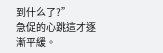到什么了?”
急促的心跳這才逐漸平緩。